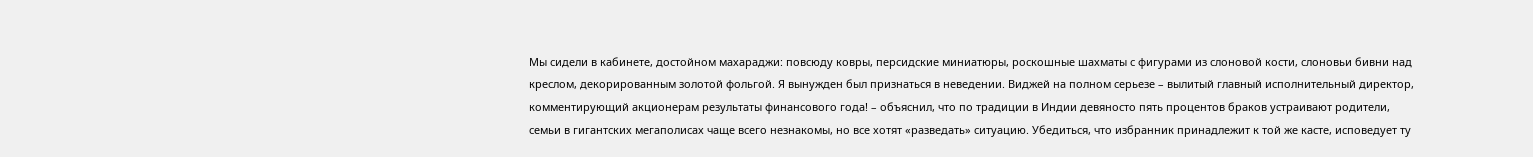Мы сидели в кабинете, достойном махараджи: повсюду ковры, персидские миниатюры, роскошные шахматы с фигурами из слоновой кости, слоновьи бивни над креслом, декорированным золотой фольгой. Я вынужден был признаться в неведении. Виджей на полном серьезе – вылитый главный исполнительный директор, комментирующий акционерам результаты финансового года! – объяснил, что по традиции в Индии девяносто пять процентов браков устраивают родители, семьи в гигантских мегаполисах чаще всего незнакомы, но все хотят «разведать» ситуацию. Убедиться, что избранник принадлежит к той же касте, исповедует ту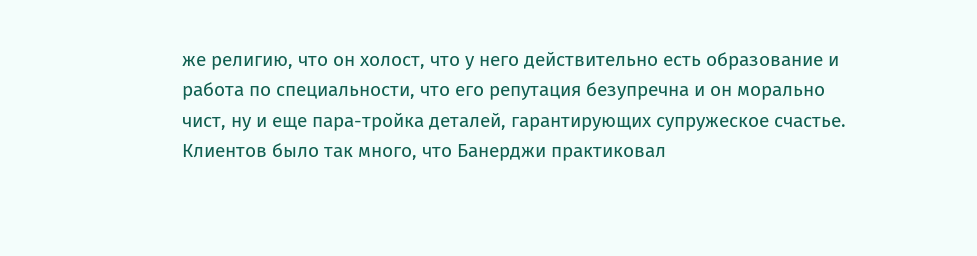же религию, что он холост, что у него действительно есть образование и работа по специальности, что его репутация безупречна и он морально чист, ну и еще пара-тройка деталей, гарантирующих супружеское счастье. Клиентов было так много, что Банерджи практиковал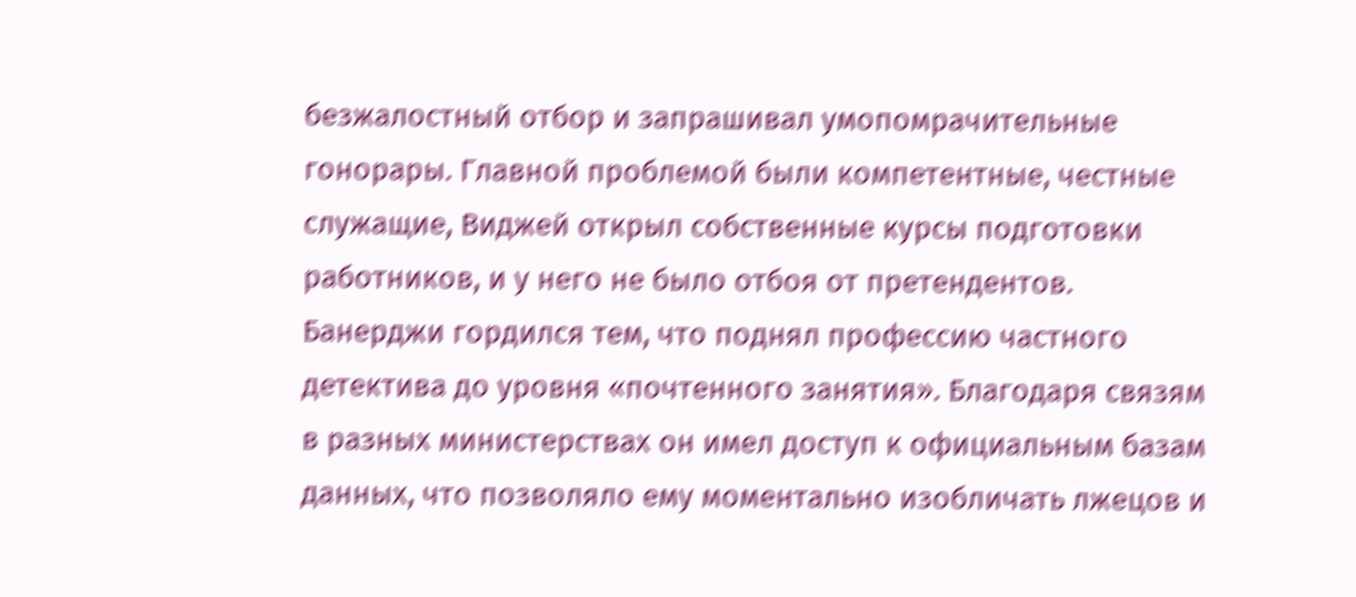безжалостный отбор и запрашивал умопомрачительные гонорары. Главной проблемой были компетентные, честные служащие, Виджей открыл собственные курсы подготовки работников, и у него не было отбоя от претендентов.
Банерджи гордился тем, что поднял профессию частного детектива до уровня «почтенного занятия». Благодаря связям в разных министерствах он имел доступ к официальным базам данных, что позволяло ему моментально изобличать лжецов и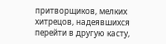притворщиков, мелких хитрецов, надеявшихся перейти в другую касту,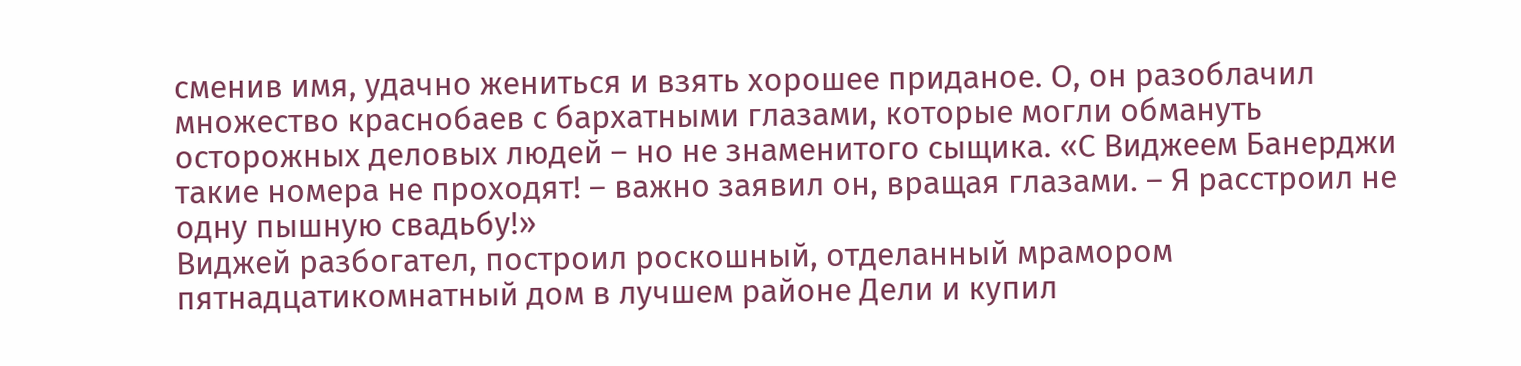сменив имя, удачно жениться и взять хорошее приданое. О, он разоблачил множество краснобаев с бархатными глазами, которые могли обмануть осторожных деловых людей – но не знаменитого сыщика. «С Виджеем Банерджи такие номера не проходят! – важно заявил он, вращая глазами. – Я расстроил не одну пышную свадьбу!»
Виджей разбогател, построил роскошный, отделанный мрамором пятнадцатикомнатный дом в лучшем районе Дели и купил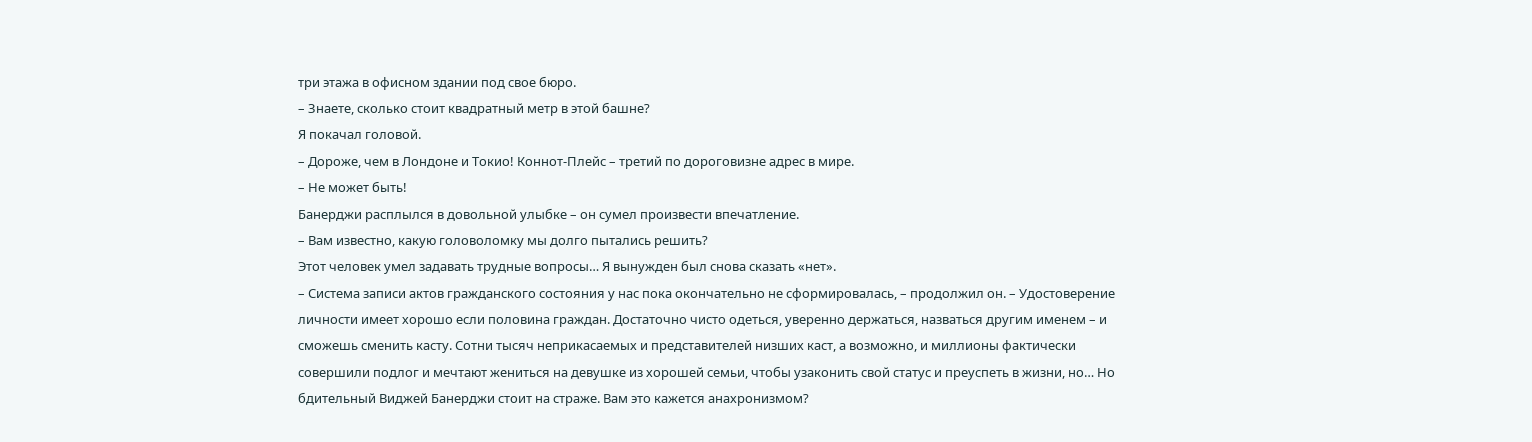три этажа в офисном здании под свое бюро.
– Знаете, сколько стоит квадратный метр в этой башне?
Я покачал головой.
– Дороже, чем в Лондоне и Токио! Коннот-Плейс – третий по дороговизне адрес в мире.
– Не может быть!
Банерджи расплылся в довольной улыбке – он сумел произвести впечатление.
– Вам известно, какую головоломку мы долго пытались решить?
Этот человек умел задавать трудные вопросы… Я вынужден был снова сказать «нет».
– Система записи актов гражданского состояния у нас пока окончательно не сформировалась, – продолжил он. – Удостоверение личности имеет хорошо если половина граждан. Достаточно чисто одеться, уверенно держаться, назваться другим именем – и сможешь сменить касту. Сотни тысяч неприкасаемых и представителей низших каст, а возможно, и миллионы фактически совершили подлог и мечтают жениться на девушке из хорошей семьи, чтобы узаконить свой статус и преуспеть в жизни, но… Но бдительный Виджей Банерджи стоит на страже. Вам это кажется анахронизмом?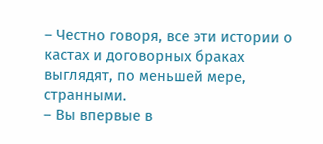– Честно говоря, все эти истории о кастах и договорных браках выглядят, по меньшей мере, странными.
– Вы впервые в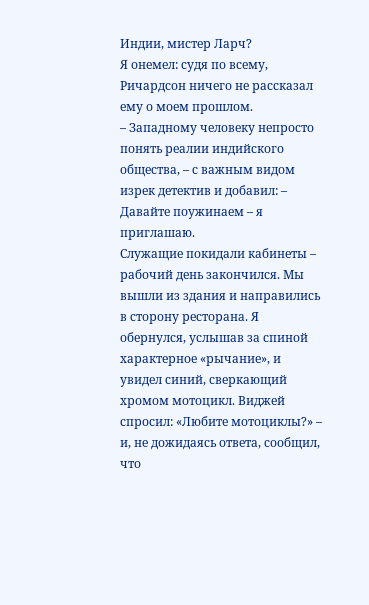Индии, мистер Ларч?
Я онемел: судя по всему, Ричардсон ничего не рассказал ему о моем прошлом.
– Западному человеку непросто понять реалии индийского общества, – с важным видом изрек детектив и добавил: – Давайте поужинаем – я приглашаю.
Служащие покидали кабинеты – рабочий день закончился. Мы вышли из здания и направились в сторону ресторана. Я обернулся, услышав за спиной характерное «рычание», и увидел синий, сверкающий хромом мотоцикл. Виджей спросил: «Любите мотоциклы?» – и, не дожидаясь ответа, сообщил, что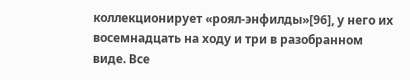коллекционирует «роял-энфилды»[96], у него их восемнадцать на ходу и три в разобранном виде. Все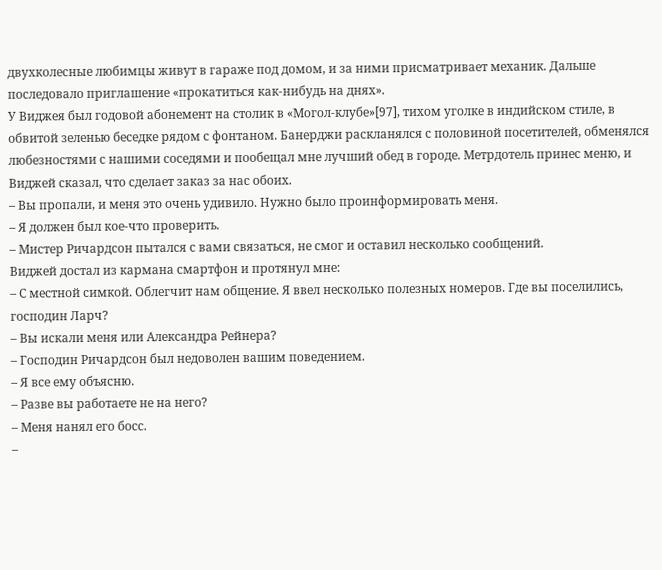двухколесные любимцы живут в гараже под домом, и за ними присматривает механик. Дальше последовало приглашение «прокатиться как-нибудь на днях».
У Виджея был годовой абонемент на столик в «Могол-клубе»[97], тихом уголке в индийском стиле, в обвитой зеленью беседке рядом с фонтаном. Банерджи раскланялся с половиной посетителей, обменялся любезностями с нашими соседями и пообещал мне лучший обед в городе. Метрдотель принес меню, и Виджей сказал, что сделает заказ за нас обоих.
– Вы пропали, и меня это очень удивило. Нужно было проинформировать меня.
– Я должен был кое-что проверить.
– Мистер Ричардсон пытался с вами связаться, не смог и оставил несколько сообщений.
Виджей достал из кармана смартфон и протянул мне:
– С местной симкой. Облегчит нам общение. Я ввел несколько полезных номеров. Где вы поселились, господин Ларч?
– Вы искали меня или Александра Рейнера?
– Господин Ричардсон был недоволен вашим поведением.
– Я все ему объясню.
– Разве вы работаете не на него?
– Меня нанял его босс.
–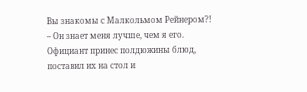Вы знакомы с Малкольмом Рейнером?!
– Он знает меня лучше, чем я его.
Официант принес полдюжины блюд, поставил их на стол и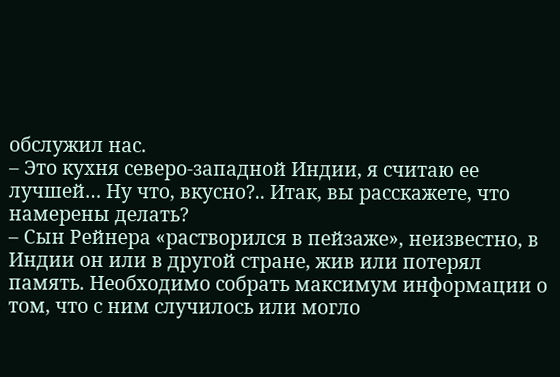обслужил нас.
– Это кухня северо-западной Индии, я считаю ее лучшей… Ну что, вкусно?.. Итак, вы расскажете, что намерены делать?
– Сын Рейнера «растворился в пейзаже», неизвестно, в Индии он или в другой стране, жив или потерял память. Необходимо собрать максимум информации о том, что с ним случилось или могло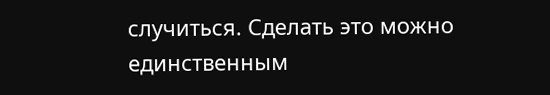случиться. Сделать это можно единственным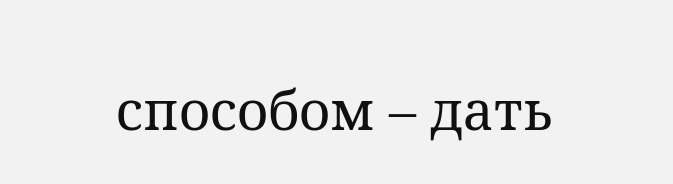способом – дать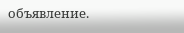объявление.